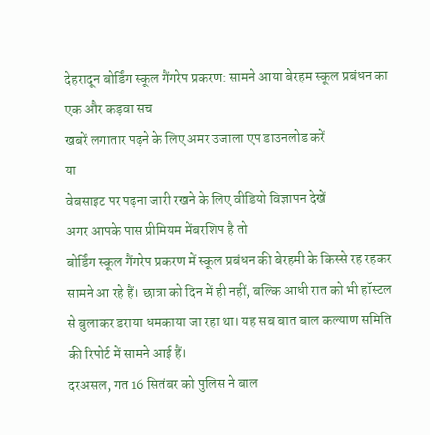देहरादून बोर्डिंग स्कूल गैंगरेप प्रकरण: सामने आया बेरहम स्कूल प्रबंधन का एक और कड़वा सच
खबरें लगातार पढ़ने के लिए अमर उजाला एप डाउनलोड करें
या
वेबसाइट पर पढ़ना जारी रखने के लिए वीडियो विज्ञापन देखें
अगर आपके पास प्रीमियम मेंबरशिप है तो
बोर्डिंग स्कूल गैंगरेप प्रकरण में स्कूल प्रबंधन की बेरहमी के किस्से रह रहकर सामने आ रहे हैं। छात्रा को दिन में ही नहीं, बल्कि आधी रात को भी हॉस्टल से बुलाकर डराया धमकाया जा रहा था। यह सब बात बाल कल्याण समिति की रिपोर्ट में सामने आई हैं।
दरअसल, गत 16 सितंबर को पुलिस ने बाल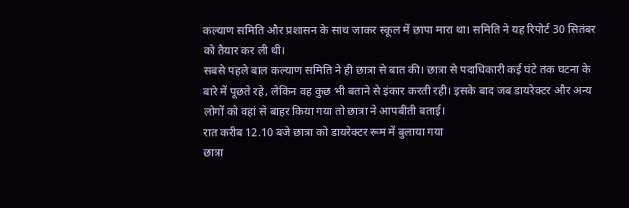कल्याण समिति और प्रशासन के साथ जाकर स्कूल में छापा मारा था। समिति ने यह रिपोर्ट 30 सितंबर को तैयार कर ली थी।
सबसे पहले बाल कल्याण समिति ने ही छात्रा से बात की। छात्रा से पदाधिकारी कई घंटे तक घटना के बारे में पूछते रहे, लेकिन वह कुछ भी बताने से इंकार करती रही। इसके बाद जब डायरेक्टर और अन्य लोगों को वहां से बाहर किया गया तो छात्रा ने आपबीती बताई।
रात करीब 12.10 बजे छात्रा को डायरेक्टर रूम में बुलाया गया
छात्रा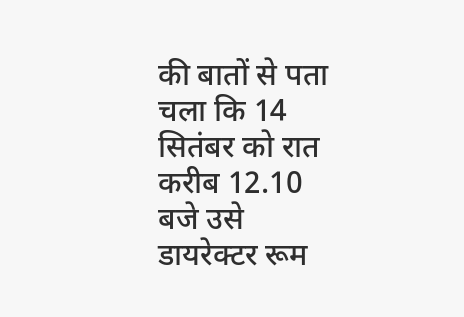की बातों से पता चला कि 14 सितंबर को रात करीब 12.10 बजे उसे डायरेक्टर रूम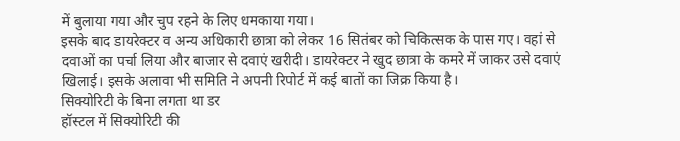में बुलाया गया और चुप रहने के लिए धमकाया गया।
इसके बाद डायरेक्टर व अन्य अधिकारी छात्रा को लेकर 16 सितंबर को चिकित्सक के पास गए। वहां से दवाओं का पर्चा लिया और बाजार से दवाएं खरीदी। डायरेक्टर ने खुद छात्रा के कमरे में जाकर उसे दवाएं खिलाई। इसके अलावा भी समिति ने अपनी रिपोर्ट में कई बातों का जिक्र किया है।
सिक्योरिटी के बिना लगता था डर
हॉस्टल में सिक्योरिटी की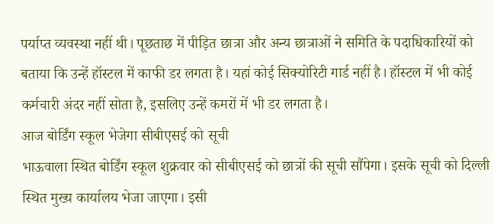पर्याप्त व्यवस्था नहीं थी। पूछताछ में पीड़ित छात्रा और अन्य छात्राओं ने समिति के पदाधिकारियों को बताया कि उन्हें हॉस्टल में काफी डर लगता है। यहां कोई सिक्योरिटी गार्ड नहीं है। हॉस्टल में भी कोई कर्मचारी अंदर नहीं सोता है, इसलिए उन्हें कमरों में भी डर लगता है।
आज बोर्डिंग स्कूल भेजेगा सीबीएसई को सूची
भाऊवाला स्थित बोर्डिंग स्कूल शुक्रवार को सीबीएसई को छात्रों की सूची सौंपेगा। इसके सूची को दिल्ली स्थित मुख्य कार्यालय भेजा जाएगा। इसी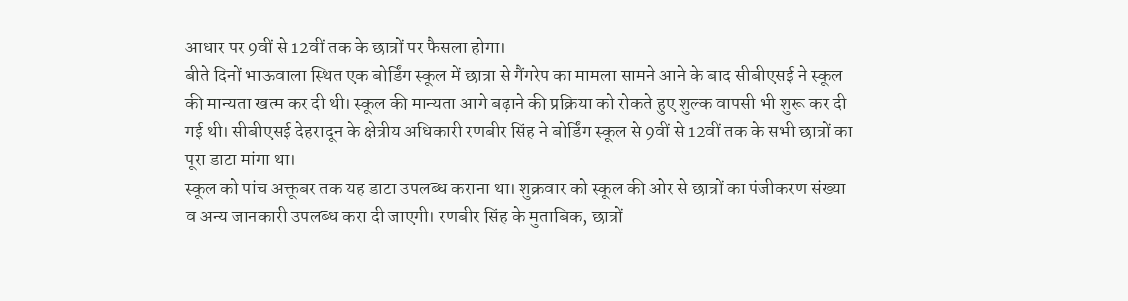आधार पर 9वीं से 12वीं तक के छात्रों पर फैसला होगा।
बीते दिनों भाऊवाला स्थित एक बोर्डिंग स्कूल में छात्रा से गैंगरेप का मामला सामने आने के बाद सीबीएसई ने स्कूल की मान्यता खत्म कर दी थी। स्कूल की मान्यता आगे बढ़ाने की प्रक्रिया को रोकते हुए शुल्क वापसी भी शुरू कर दी गई थी। सीबीएसई देहरादून के क्षेत्रीय अधिकारी रणबीर सिंह ने बोर्डिंग स्कूल से 9वीं से 12वीं तक के सभी छात्रों का पूरा डाटा मांगा था।
स्कूल को पांच अक्तूबर तक यह डाटा उपलब्ध कराना था। शुक्रवार को स्कूल की ओर से छात्रों का पंजीकरण संख्या व अन्य जानकारी उपलब्ध करा दी जाएगी। रणबीर सिंह के मुताबिक, छात्रों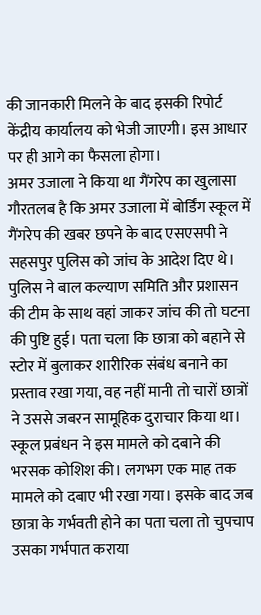की जानकारी मिलने के बाद इसकी रिपोर्ट केंद्रीय कार्यालय को भेजी जाएगी। इस आधार पर ही आगे का फैसला होगा।
अमर उजाला ने किया था गैंगरेप का खुलासा
गौरतलब है कि अमर उजाला में बोर्डिंग स्कूल में गैंगरेप की खबर छपने के बाद एसएसपी ने सहसपुर पुलिस को जांच के आदेश दिए थे। पुलिस ने बाल कल्याण समिति और प्रशासन की टीम के साथ वहां जाकर जांच की तो घटना की पुष्टि हुई। पता चला कि छात्रा को बहाने से स्टोर में बुलाकर शारीरिक संबंध बनाने का प्रस्ताव रखा गया, वह नहीं मानी तो चारों छात्रों ने उससे जबरन सामूहिक दुराचार किया था।
स्कूल प्रबंधन ने इस मामले को दबाने की भरसक कोशिश की। लगभग एक माह तक मामले को दबाए भी रखा गया। इसके बाद जब छात्रा के गर्भवती होने का पता चला तो चुपचाप उसका गर्भपात कराया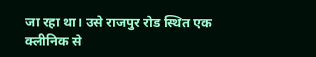जा रहा था। उसे राजपुर रोड स्थित एक क्लीनिक से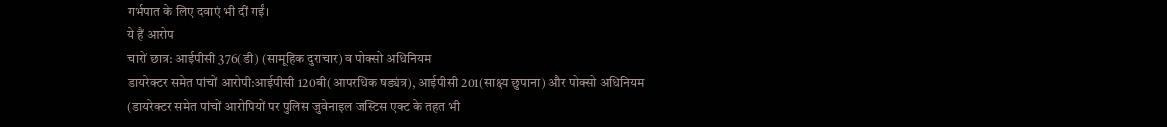गर्भपात के लिए दवाएं भी दीं गईं।
ये हैं आरोप
चारों छात्र: आईपीसी 376(डी) (सामूहिक दुराचार) व पोक्सो अधिनियम
डायरेक्टर समेत पांचों आरोपी:आईपीसी 120बी(आपरधिक षड्यंत्र), आईपीसी 201(साक्ष्य छुपाना) और पोक्सो अधिनियम
(डायरेक्टर समेत पांचों आरोपियों पर पुलिस जुवेनाइल जस्टिस एक्ट के तहत भी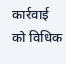कार्रवाई को विधिक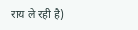राय ले रही है)